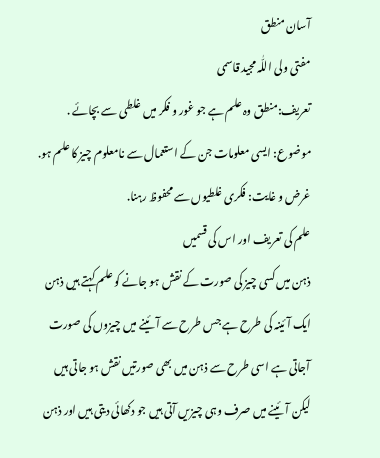آسان منطق
مفتی ولی اللّٰہ مجید قاسمی
تعریف:منطق وہ علم ہے جو غور و فکر میں غلطی سے بچائے .
موضوع: ایسی معلومات جن کے استعمال سے نامعلوم چیز کا علم ہو.
غرض و غایت: فکری غلطیوں سے محفوظ رہنا.
علم کی تعریف اور اس کی قسمیں
ذہن میں کسی چیز کی صورت کے نقش ہو جانے کو علم کہتے ہیں ذہن ایک آئینہ کی طرح ہے جس طرح سے آئینے میں چیزوں کی صورت آجاتی ہے اسی طرح سے ذہن میں بھی صورتیں نقش ہو جاتی ہیں لیکن آئینے میں صرف وہی چیزیں آتی ہیں جو دکھائی دیتی ہیں اور ذہن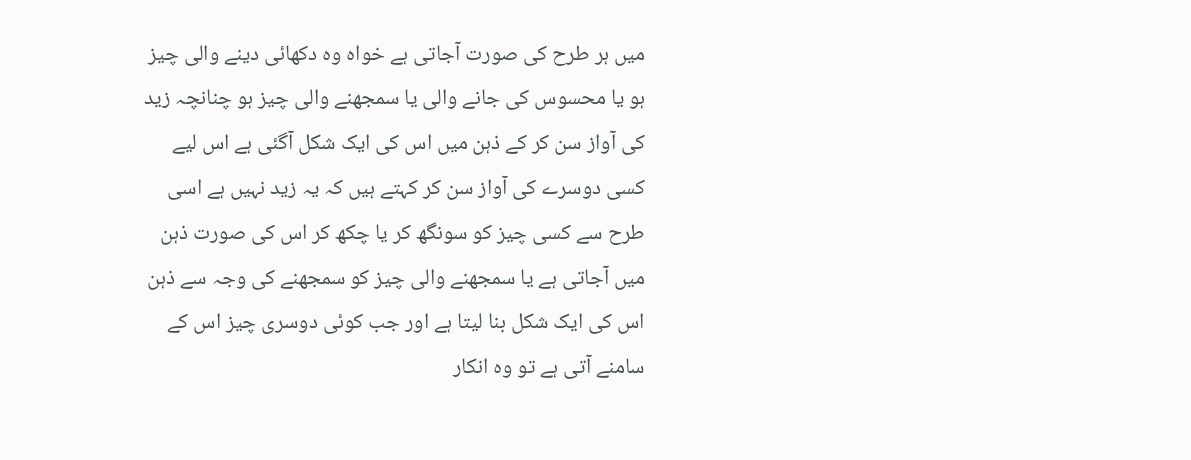میں ہر طرح کی صورت آجاتی ہے خواہ وہ دکھائی دینے والی چیز ہو یا محسوس کی جانے والی یا سمجھنے والی چیز ہو چنانچہ زید کی آواز سن کر کے ذہن میں اس کی ایک شکل آگئی ہے اس لیے کسی دوسرے کی آواز سن کر کہتے ہیں کہ یہ زید نہیں ہے اسی طرح سے کسی چیز کو سونگھ کر یا چکھ کر اس کی صورت ذہن میں آجاتی ہے یا سمجھنے والی چیز کو سمجھنے کی وجہ سے ذہن اس کی ایک شکل بنا لیتا ہے اور جب کوئی دوسری چیز اس کے سامنے آتی ہے تو وہ انکار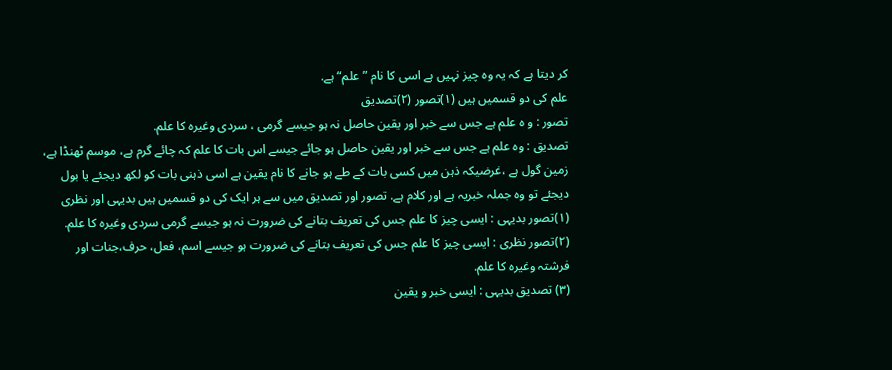کر دیتا ہے کہ یہ وہ چیز نہیں ہے اسی کا نام ”علم“ ہے.
علم کی دو قسمیں ہیں (۱)تصور (۲)تصدیق
تصور : و ہ علم ہے جس سے خبر اور یقین حاصل نہ ہو جیسے گرمی ، سردی وغیرہ کا علم.
تصدیق : وہ علم ہے جس سے خبر اور یقین حاصل ہو جائے جیسے اس بات کا علم کہ چائے گرم ہے، موسم ٹھنڈا ہے، زمین گول ہے ،غرضیکہ ذہن میں کسی بات کے طے ہو جانے کا نام یقین ہے اسی ذہنی بات کو لکھ دیجئے یا بول دیجئے تو وہ جملہ خبریہ ہے اور کلام ہے. تصور اور تصدیق میں سے ہر ایک کی دو قسمیں ہیں بدیہی اور نظری
(۱)تصور بدیہی : ایسی چیز کا علم جس کی تعریف بتانے کی ضرورت نہ ہو جیسے گرمی سردی وغیرہ کا علم.
(۲)تصور نظری : ایسی چیز کا علم جس کی تعریف بتانے کی ضرورت ہو جیسے اسم، فعل، حرف،جنات اور فرشتہ وغیرہ کا علم.
(۳) تصدیق بدیہی : ایسی خبر و یقین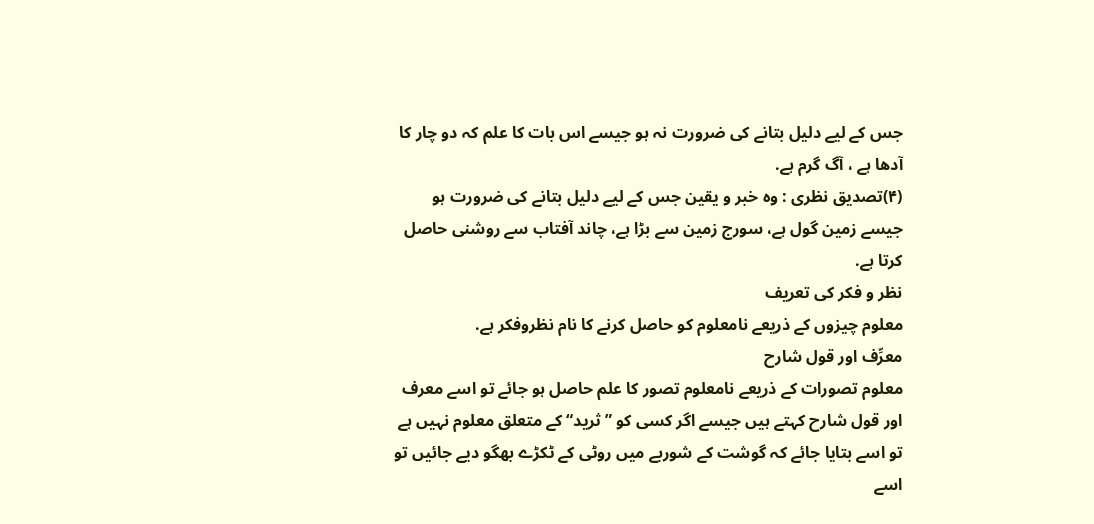جس کے لیے دلیل بتانے کی ضرورت نہ ہو جیسے اس بات کا علم کہ دو چار کا آدھا ہے ، آگ گرم ہے.
(۴)تصدیق نظری : وہ خبر و یقین جس کے لیے دلیل بتانے کی ضرورت ہو جیسے زمین گول ہے، سورج زمین سے بڑا ہے، چاند آفتاب سے روشنی حاصل کرتا ہے.
نظر و فکر کی تعریف
معلوم چیزوں کے ذریعے نامعلوم کو حاصل کرنے کا نام نظروفکر ہے.
معرِّف اور قول شارح
معلوم تصورات کے ذریعے نامعلوم تصور کا علم حاصل ہو جائے تو اسے معرف اور قول شارح کہتے ہیں جیسے اگر کسی کو ”ثرید“ کے متعلق معلوم نہیں ہے تو اسے بتایا جائے کہ گوشت کے شوربے میں روٹی کے ٹکڑے بھگو دیے جائیں تو اسے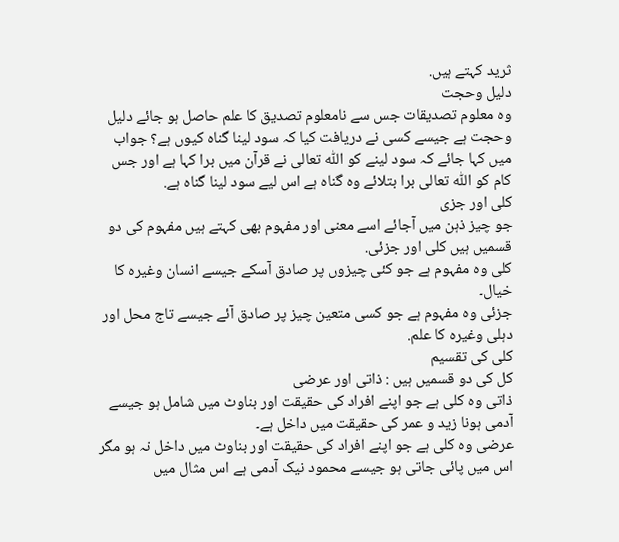ثرید کہتے ہیں.
دلیل وحجت
وہ معلوم تصدیقات جس سے نامعلوم تصدیق کا علم حاصل ہو جائے دلیل وحجت ہے جیسے کسی نے دریافت کیا کہ سود لینا گناہ کیوں ہے؟ جواب میں کہا جائے کہ سود لینے کو اللّٰہ تعالی نے قرآن میں برا کہا ہے اور جس کام کو اللّٰہ تعالی برا بتلائے وہ گناہ ہے اس لیے سود لینا گناہ ہے.
کلی اور جزی
جو چیز ذہن میں آجائے اسے معنی اور مفہوم بھی کہتے ہیں مفہوم کی دو قسمیں ہیں کلی اور جزئی.
کلی وہ مفہوم ہے جو کئی چیزوں پر صادق آسکے جیسے انسان وغیرہ کا خیال۔
جزئی وہ مفہوم ہے جو کسی متعین چیز پر صادق آئے جیسے تاج محل اور دہلی وغیرہ کا علم.
کلی کی تقسیم
کل کی دو قسمیں ہیں : ذاتی اور عرضی
ذاتی وہ کلی ہے جو اپنے افراد کی حقیقت اور بناوٹ میں شامل ہو جیسے آدمی ہونا زید و عمر کی حقیقت میں داخل ہے۔
عرضی وہ کلی ہے جو اپنے افراد کی حقیقت اور بناوٹ میں داخل نہ ہو مگر اس میں پائی جاتی ہو جیسے محمود نیک آدمی ہے اس مثال میں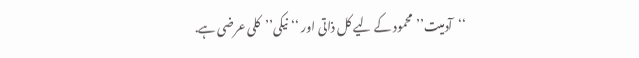‘‘آدمیت’’محمود کے لیے کل ذاتی اور ‘‘نیکی’’کلی عرضی ہے.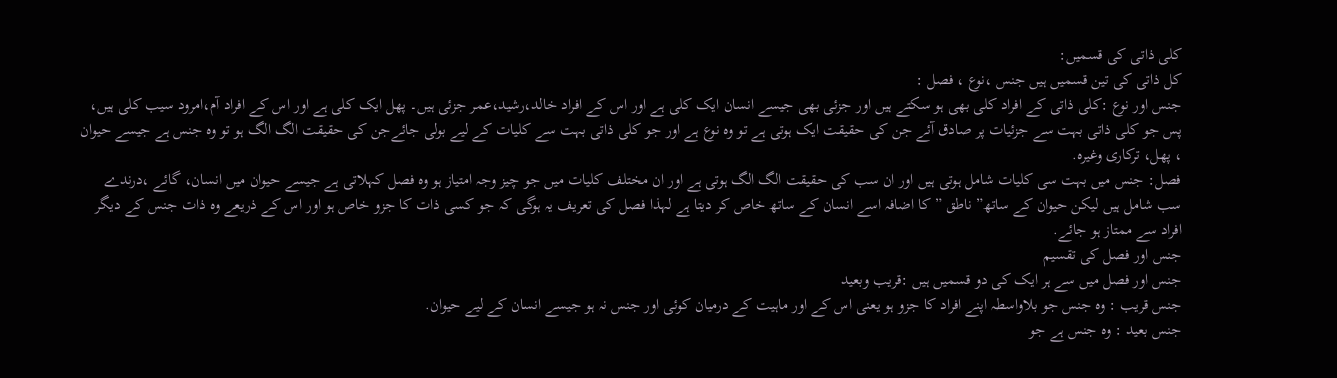کلی ذاتی کی قسمیں:
کل ذاتی کی تین قسمیں ہیں جنس ،نوع ، فصل :
جنس اور نوع :کلی ذاتی کے افراد کلی بھی ہو سکتے ہیں اور جزئی بھی جیسے انسان ایک کلی ہے اور اس کے افراد خالد،رشید،عمر جزئی ہیں۔ پھل ایک کلی ہے اور اس کے افراد آم،امرود سیب کلی ہیں، پس جو کلی ذاتی بہت سے جزئیات پر صادق آئے جن کی حقیقت ایک ہوتی ہے تو وہ نوع ہے اور جو کلی ذاتی بہت سے کلیات کے لیے بولی جائےجن کی حقیقت الگ الگ ہو تو وہ جنس ہے جیسے حیوان ، پھل، ترکاری وغیرہ.
فصل: جنس میں بہت سی کلیات شامل ہوتی ہیں اور ان سب کی حقیقت الگ الگ ہوتی ہے اور ان مختلف کلیات میں جو چیز وجہ امتیاز ہو وہ فصل کہلاتی ہے جیسے حیوان میں انسان، گائے ،درندے سب شامل ہیں لیکن حیوان کے ساتھ” ناطق ” کا اضافہ اسے انسان کے ساتھ خاص کر دیتا ہے لہذا فصل کی تعریف یہ ہوگی کہ جو کسی ذات کا جزو خاص ہو اور اس کے ذریعے وہ ذات جنس کے دیگر افراد سے ممتاز ہو جائے.
جنس اور فصل کی تقسیم
جنس اور فصل میں سے ہر ایک کی دو قسمیں ہیں :قریب وبعید
جنس قریب : وہ جنس جو بلاواسطہ اپنے افراد کا جزو ہو یعنی اس کے اور ماہیت کے درمیان کوئی اور جنس نہ ہو جیسے انسان کے لیے حیوان.
جنس بعید : وہ جنس ہے جو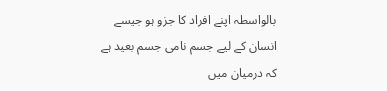بالواسطہ اپنے افراد کا جزو ہو جیسے انسان کے لیے جسم نامی جسم بعید ہے کہ درمیان میں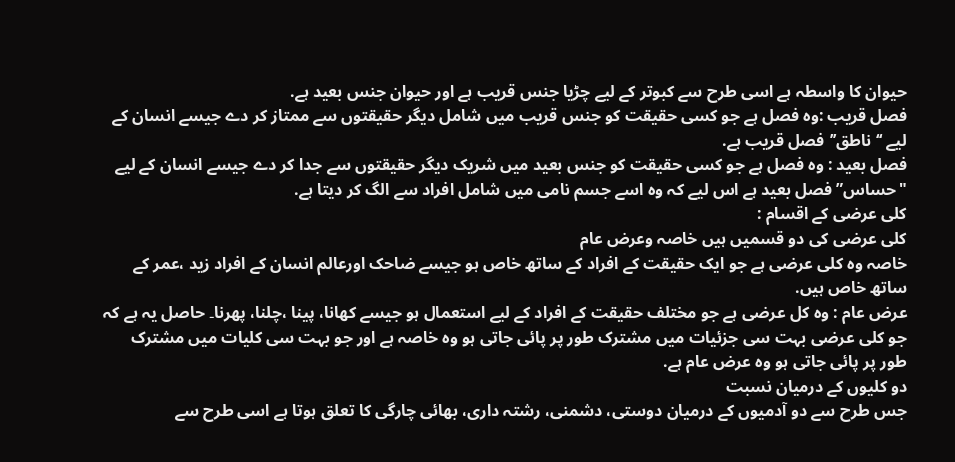حیوان کا واسطہ ہے اسی طرح سے کبوتر کے لیے چڑیا جنس قریب ہے اور حیوان جنس بعید ہے.
فصل قریب :وہ فصل ہے جو کسی حقیقت کو جنس قریب میں شامل دیگر حقیقتوں سے ممتاز کر دے جیسے انسان کے لیے ‘‘ناطق’’فصل قریب ہے.
فصل بعید : وہ فصل ہے جو کسی حقیقت کو جنس بعید میں شریک دیگر حقیقتوں سے جدا کر دے جیسے انسان کے لیے "حساس” فصل بعید ہے اس لیے کہ وہ اسے جسم نامی میں شامل افراد سے الگ کر دیتا ہے.
کلی عرضی کے اقسام :
کلی عرضی کی دو قسمیں ہیں خاصہ وعرض عام
خاصہ وہ کلی عرضی ہے جو ایک حقیقت کے افراد کے ساتھ خاص ہو جیسے ضاحک اورعالم انسان کے افراد زید ،عمر کے ساتھ خاص ہیں.
عرض عام : وہ کل عرضی ہے جو مختلف حقیقت کے افراد کے لیے استعمال ہو جیسے کھانا، پینا ،چلنا، پھرنا۔ حاصل یہ ہے کہ جو کلی عرضی بہت سی جزئیات میں مشترک طور پر پائی جاتی ہو وہ خاصہ ہے اور جو بہت سی کلیات میں مشترک طور پر پائی جاتی ہو وہ عرض عام ہے.
دو کلیوں کے درمیان نسبت
جس طرح سے دو آدمیوں کے درمیان دوستی، دشمنی، رشتہ داری، بھائی چارگی کا تعلق ہوتا ہے اسی طرح سے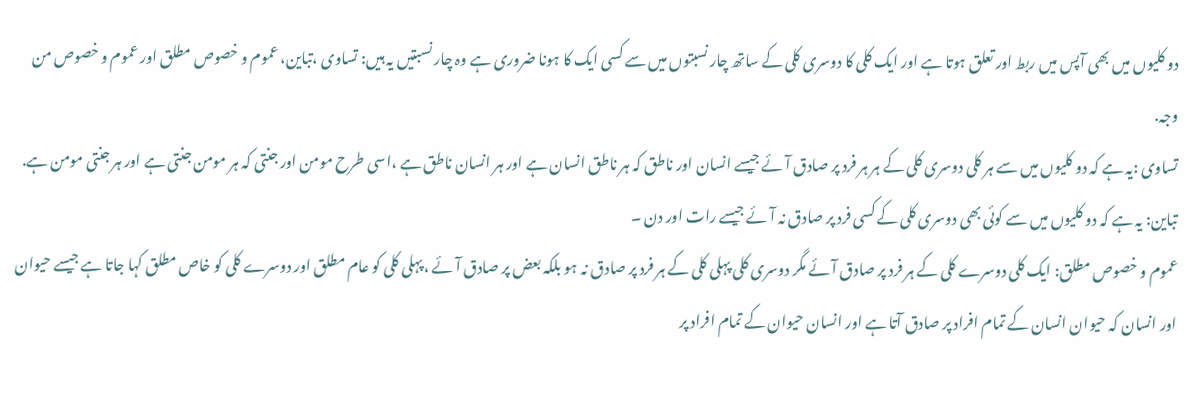دو کلیوں میں بھی آپس میں ربط اور تعلق ہوتا ہے اور ایک کلی کا دوسری کلی کے ساتھ چار نسبتوں میں سے کسی ایک کا ہونا ضروری ہے وہ چار نسبتیں یہ ہیں: تساوی ،تباین، عموم و خصوص مطلق اور عموم و خصوص من وجہ.
تساوی :یہ ہے کہ دو کلیوں میں سے ہر کلی دوسری کلی کے ہر ہر فرد پر صادق آئے جیسے انسان اور ناطق کہ ہر ناطق انسان ہے اور ہر انسان ناطق ہے ،اسی طرح مومن اور جنتی کہ ہر مومن جنتی ہے اور ہر جنتی مومن ہے.
تباین: یہ ہے کہ دو کلیوں میں سے کوئی بھی دوسری کلی کے کسی فرد پر صادق نہ آئے جیسے رات اور دن ۔
عموم و خصوص مطلق: ایک کلی دوسرے کلی کے ہر فرد پر صادق آئے مگر دوسری کلی پہلی کلی کے ہر فرد پر صادق نہ ہو بلکہ بعض پر صادق آئے ،پہلی کلی کو عام مطلق اور دوسرے کلی کو خاص مطلق کہا جاتا ہے جیسے حیوان اور انسان کہ حیوان انسان کے تمام افراد پر صادق آتا ہے اور انسان حیوان کے تمام افراد پر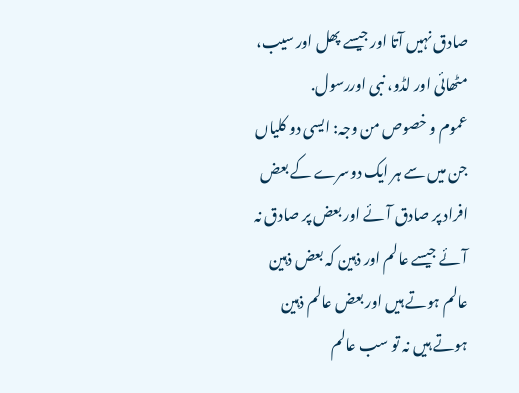صادق نہیں آتا اور جیسے پھل اور سیب، مٹھائی اور لڈو، نبی اوررسول.
عموم و خصوص من وجہ: ایسی دو کلیاں جن میں سے ہر ایک دوسرے کے بعض افراد پر صادق آئے اور بعض پر صادق نہ آئے جیسے عالم اور ذہین کہ بعض ذہین عالم ہوتے ہیں اور بعض عالم ذہین ہوتے ہیں نہ تو سب عالم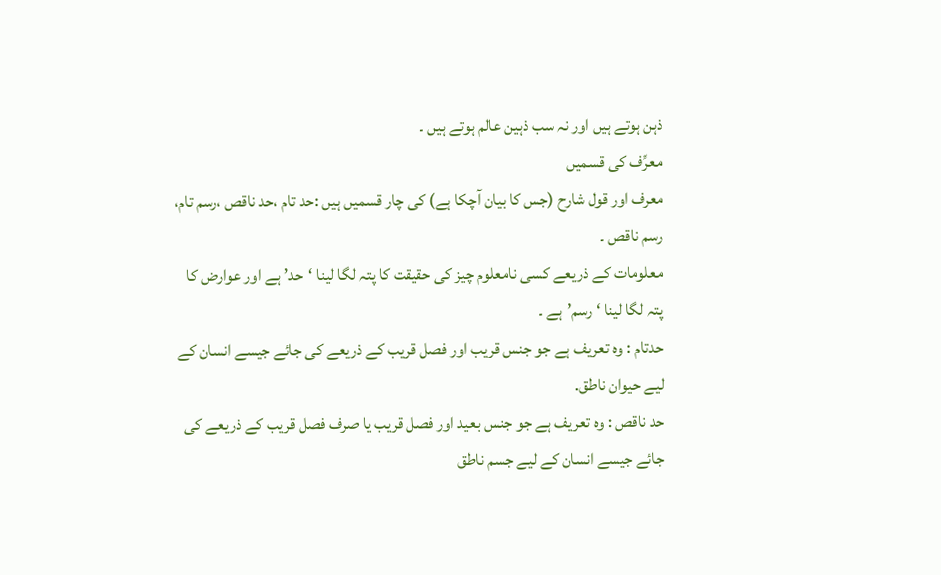ذہن ہوتے ہیں اور نہ سب ذہین عالم ہوتے ہیں ۔
معرِّف کی قسمیں
معرف اور قول شارح (جس کا بیان آچکا ہے) کی چار قسمیں ہیں :حد تام ،حد ناقص ،رسم تام، رسم ناقص ۔
معلومات کے ذریعے کسی نامعلوم چیز کی حقیقت کا پتہ لگا لینا ‘حد’ ہے اور عوارض کا پتہ لگا لینا ‘رسم’ہے ۔
حدتام : وہ تعریف ہے جو جنس قریب اور فصل قریب کے ذریعے کی جائے جیسے انسان کے لیے حیوان ناطق.
حد ناقص : وہ تعریف ہے جو جنس بعید اور فصل قریب یا صرف فصل قریب کے ذریعے کی جائے جیسے انسان کے لیے جسم ناطق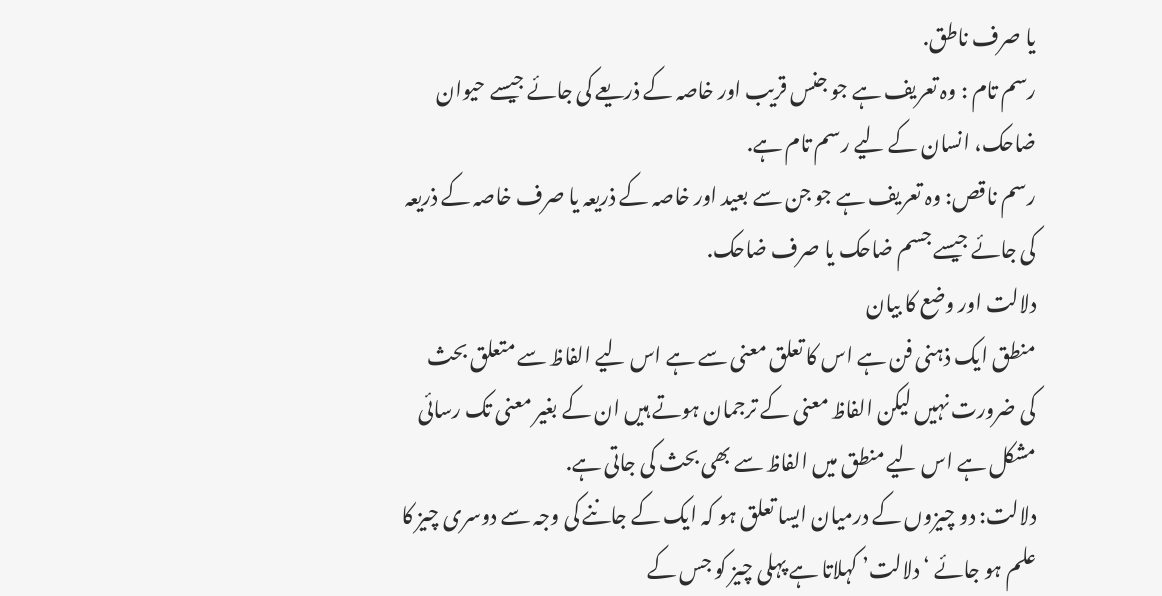یا صرف ناطق.
رسم تام : وہ تعریف ہے جو جنس قریب اور خاصہ کے ذریعے کی جائے جیسے حیوان ضاحک، انسان کے لیے رسم تام ہے.
رسم ناقص: وہ تعریف ہے جو جن سے بعید اور خاصہ کے ذریعہ یا صرف خاصہ کے ذریعہ کی جائے جیسے جسم ضاحک یا صرف ضاحک.
دلالت اور وضع کا بیان
منطق ایک ذہنی فن ہے اس کا تعلق معنی سے ہے اس لیے الفاظ سے متعلق بحث کی ضرورت نہیں لیکن الفاظ معنی کے ترجمان ہوتے ہیں ان کے بغیر معنی تک رسائی مشکل ہے اس لیے منطق میں الفاظ سے بھی بحث کی جاتی ہے.
دلالت: دو چیزوں کے درمیان ایسا تعلق ہو کہ ایک کے جاننے کی وجہ سے دوسری چیز کا علم ہو جائے ‘دلالت’ کہلاتا ہے پہلی چیز کو جس کے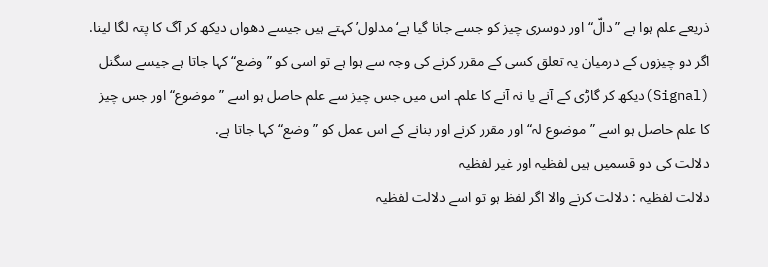ذریعے علم ہوا ہے ”دالّ“ اور دوسری چیز کو جسے جانا گیا ہے‘مدلول’ کہتے ہیں جیسے دھواں دیکھ کر آگ کا پتہ لگا لینا.
اگر دو چیزوں کے درمیان یہ تعلق کسی کے مقرر کرنے کی وجہ سے ہوا ہے تو اسی کو ”وضع“ کہا جاتا ہے جیسے سگنل (Signal)دیکھ کر گاڑی کے آنے یا نہ آنے کا علم۔ اس میں جس چیز سے علم حاصل ہو اسے ”موضوع“ اور جس چیز کا علم حاصل ہو اسے ”موضوع لہ“ اور مقرر کرنے اور بنانے کے اس عمل کو ”وضع“ کہا جاتا ہے.
دلالت کی دو قسمیں ہیں لفظیہ اور غیر لفظیہ
دلالت لفظیہ : دلالت کرنے والا اگر لفظ ہو تو اسے دلالت لفظیہ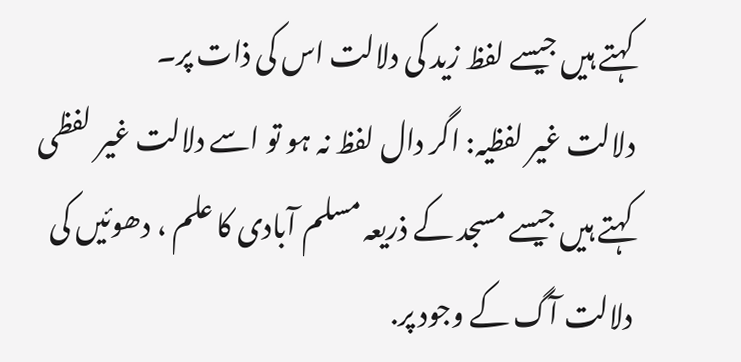کہتے ہیں جیسے لفظ زید کی دلالت اس کی ذات پر۔
دلالت غیر لفظیہ: اگر دال لفظ نہ ہو تو اسے دلالت غیر لفظی کہتے ہیں جیسے مسجد کے ذریعہ مسلم آبادی کا علم ، دھوئیں کی دلالت آگ کے وجود پر.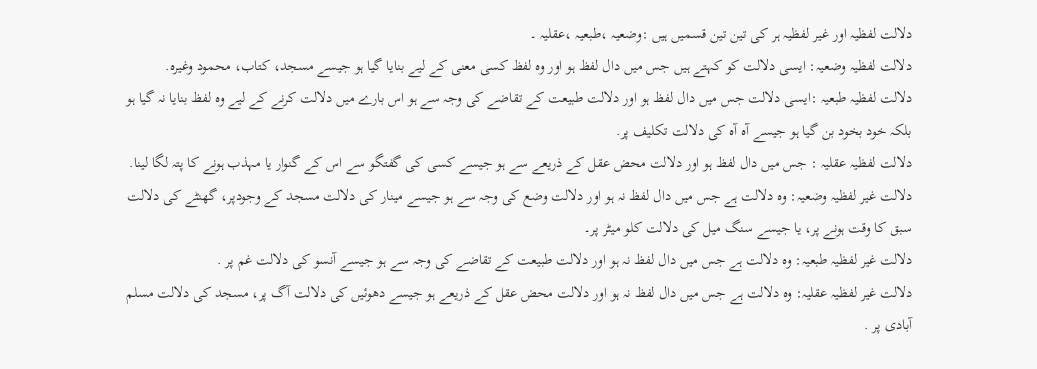دلالت لفظیہ اور غیر لفظیہ ہر کی تین تین قسمیں ہیں :وضعیہ ،طبعیہ ،عقلیہ ۔
دلالت لفظیہ وضعیہ: ایسی دلالت کو کہتے ہیں جس میں دال لفظ ہو اور وہ لفظ کسی معنی کے لیے بنایا گیا ہو جیسے مسجد، کتاب، محمود وغیرہ.
دلالت لفظیہ طبعیہ :ایسی دلالت جس میں دال لفظ ہو اور دلالت طبیعت کے تقاضے کی وجہ سے ہو اس بارے میں دلالت کرنے کے لیے وہ لفظ بنایا نہ گیا ہو بلکہ خود بخود بن گیا ہو جیسے آہ آہ کی دلالت تکلیف پر.
دلالت لفظیہ عقلیہ : جس میں دال لفظ ہو اور دلالت محض عقل کے ذریعے سے ہو جیسے کسی کی گفتگو سے اس کے گنوار یا مہذب ہونے کا پتہ لگا لینا.
دلالت غیر لفظیہ وضعیہ: وہ دلالت ہے جس میں دال لفظ نہ ہو اور دلالت وضع کی وجہ سے ہو جیسے مینار کی دلالت مسجد کے وجودپر، گھنٹے کی دلالت سبق کا وقت ہونے پر، یا جیسے سنگ میل کی دلالت کلو میٹر پر۔
دلالت غیر لفظیہ طبعیہ: وہ دلالت ہے جس میں دال لفظ نہ ہو اور دلالت طبیعت کے تقاضے کی وجہ سے ہو جیسے آنسو کی دلالت غم پر .
دلالت غیر لفظیہ عقلیہ: وہ دلالت ہے جس میں دال لفظ نہ ہو اور دلالت محض عقل کے ذریعے ہو جیسے دھوئیں کی دلالت آگ پر، مسجد کی دلالت مسلم آبادی پر .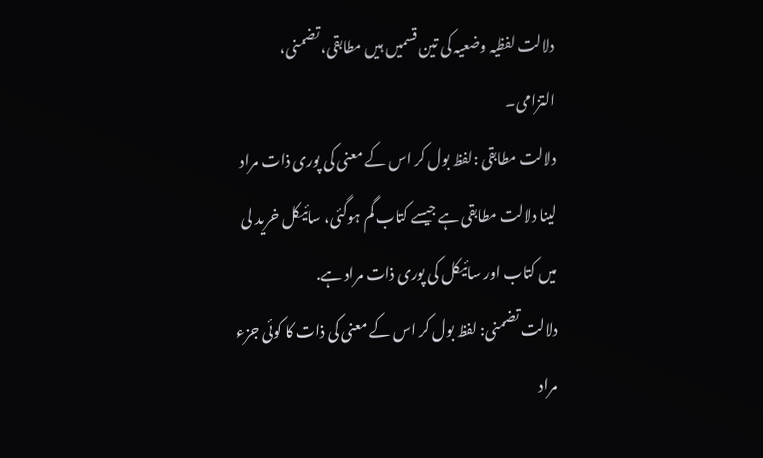دلالت لفظیہ وضعیہ کی تین قسمیں ہیں مطابقی، تضمنی، التزامی۔
دلالت مطابقی :لفظ بول کر اس کے معنی کی پوری ذات مراد لینا دلالت مطابقی ہے جیسے کتاب گم ہوگئی، سائیکل خرید لی میں کتاب اور سائیکل کی پوری ذات مراد ہے.
دلالت تضمنی: لفظ بول کر اس کے معنی کی ذات کا کوئی جزء مراد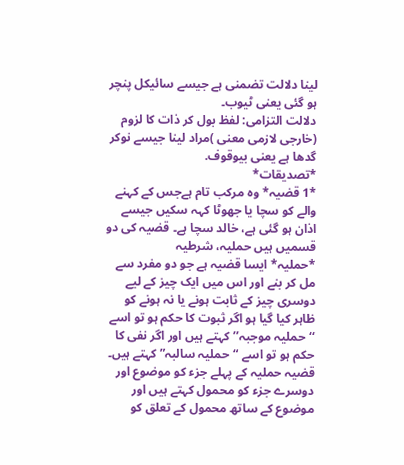لینا دلالت تضمنی ہے جیسے سائیکل پنچر ہو گئی یعنی ٹیوب۔
دلالت التزامی: لفظ بول کر ذات کا لزوم (خارجی لازمی معنی )مراد لینا جیسے نوکر گدھا ہے یعنی بیوقوف.
*تصدیقات*
*1 قضیہ* وہ مرکب تام ہےجس کے کہنے والے کو سچا یا جھوٹا کہہ سکیں جیسے اذان ہو گئی ہے، خالد سچا ہے۔ قضیہ کی دو قسمیں ہیں حملیہ، شرطیہ
*حملیہ* ایسا قضیہ ہے جو دو مفرد سے مل کر بنے اور اس میں ایک چیز کے لیے دوسری چیز کے ثابت ہونے یا نہ ہونے کو ظاہر کیا گیا ہو اگر ثبوت کا حکم ہو تو اسے ‘‘حملیہ موجبہ’’ کہتے ہیں اور اگر نفی کا حکم ہو تو اسے “حملیہ سالبہ” کہتے ہیں۔ قضیہ حملیہ کے پہلے جزء کو موضوع اور دوسرے جزء کو محمول کہتے ہیں اور موضوع کے ساتھ محمول کے تعلق کو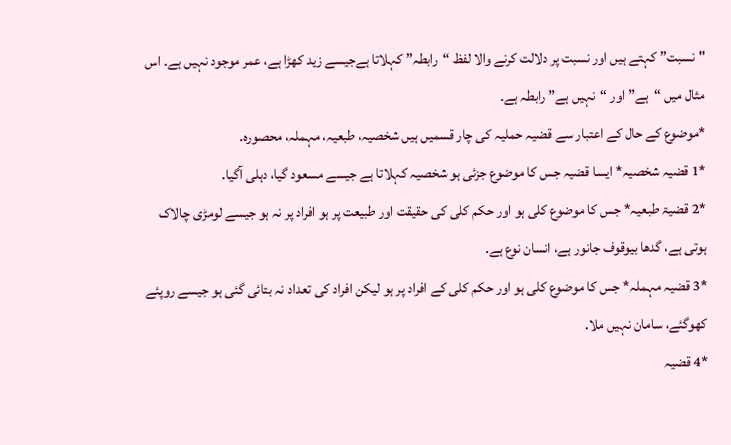"نسبت” کہتے ہیں اور نسبت پر دلالت کرنے والا لفظ “رابطہ” کہلاتا ہےجیسے زید کھڑا ہے، عمر موجود نہیں ہے۔ اس مثال میں “ہے” اور “نہیں ہے” رابطہ ہے۔
*موضوع کے حال کے اعتبار سے قضیہ حملیہ کی چار قسمیں ہیں شخصیہ، طبعیہ، مہملہ، محصورہ.
*1 قضیہ شخصیہ* ایسا قضیہ جس کا موضوع جزئی ہو شخصیہ کہلاتا ہے جیسے مسعود گیا، دہلی آگیا.
*2 قضیۃ طبعیہ* جس کا موضوع کلی ہو اور حکم کلی کی حقیقت اور طبیعت پر ہو افراد پر نہ ہو جیسے لومڑی چالاک ہوتی ہے، گدھا بیوقوف جانور ہے، انسان نوع ہے.
*3 قضیہ مہملہ* جس کا موضوع کلی ہو اور حکم کلی کے افراد پر ہو لیکن افراد کی تعداد نہ بتائی گئی ہو جیسے روپئے کھوگئے، سامان نہیں ملا.
*4 قضیہ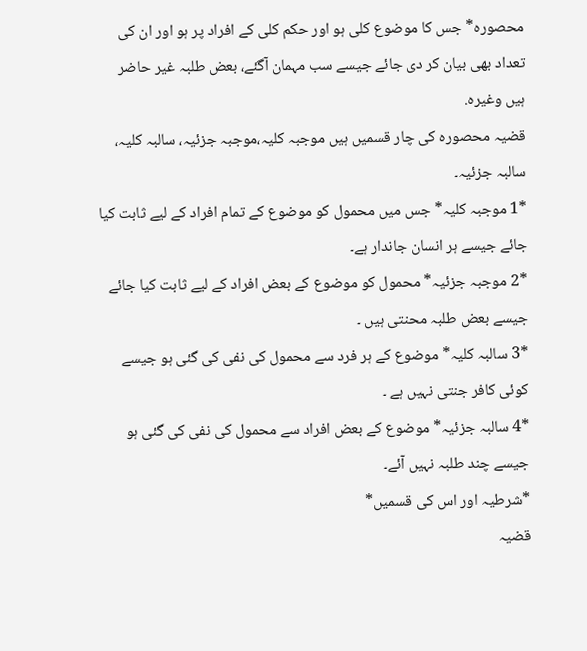محصورہ* جس کا موضوع کلی ہو اور حکم کلی کے افراد پر ہو اور ان کی تعداد بھی بیان کر دی جائے جیسے سب مہمان آگئے، بعض طلبہ غیر حاضر ہیں وغیرہ.
قضیہ محصورہ کی چار قسمیں ہیں موجبہ کلیہ،موجبہ جزئیہ، سالبہ کلیہ، سالبہ جزئیہ۔
*1 موجبہ کلیہ* جس میں محمول کو موضوع کے تمام افراد کے لیے ثابت کیا جائے جیسے ہر انسان جاندار ہے۔
*2 موجبہ جزئیہ* محمول کو موضوع کے بعض افراد کے لیے ثابت کیا جائے جیسے بعض طلبہ محنتی ہیں ۔
*3 سالبہ کلیہ* موضوع کے ہر فرد سے محمول کی نفی کی گئی ہو جیسے کوئی کافر جنتی نہیں ہے ۔
*4 سالبہ جزئیہ* موضوع کے بعض افراد سے محمول کی نفی کی گئی ہو جیسے چند طلبہ نہیں آئے۔
*شرطیہ اور اس کی قسمیں*
قضیہ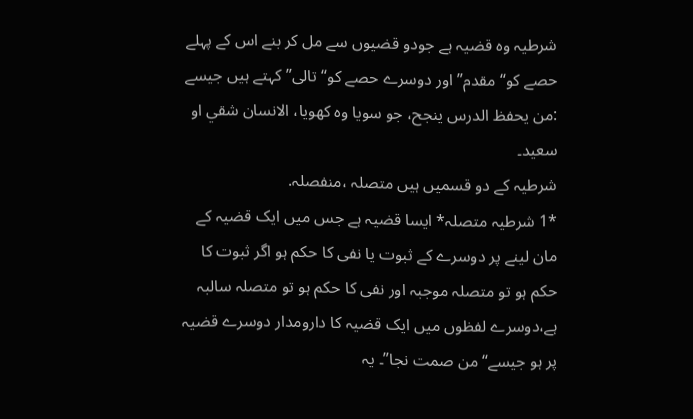شرطیہ وہ قضیہ ہے جودو قضیوں سے مل کر بنے اس کے پہلے حصے کو“ مقدم” اور دوسرے حصے کو“ تالی” کہتے ہیں جیسے :من يحفظ الدرس ینجح، جو سویا وہ کھویا، الانسان شقي او سعيد۔
شرطیہ کے دو قسمیں ہیں متصلہ ،منفصلہ.
*1 شرطیہ متصلہ* ایسا قضیہ ہے جس میں ایک قضیہ کے مان لینے پر دوسرے کے ثبوت یا نفی کا حکم ہو اگر ثبوت کا حکم ہو تو متصلہ موجبہ اور نفی کا حکم ہو تو متصلہ سالبہ ہے،دوسرے لفظوں میں ایک قضیہ کا دارومدار دوسرے قضیہ پر ہو جیسے“من صمت نجا”۔ یہ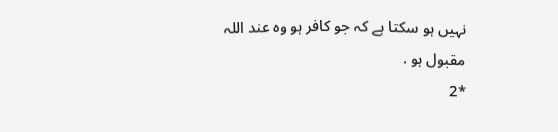نہیں ہو سکتا ہے کہ جو کافر ہو وہ عند اللہ مقبول ہو .
*2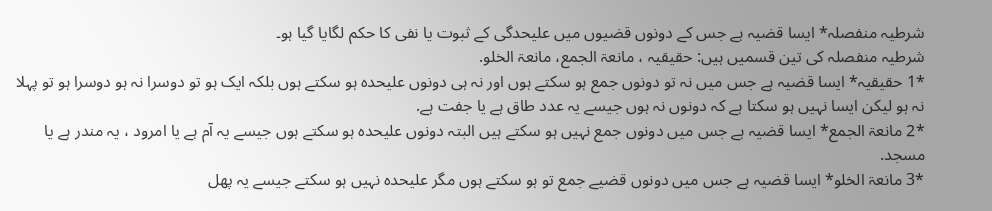شرطیہ منفصلہ* ایسا قضیہ ہے جس کے دونوں قضیوں میں علیحدگی کے ثبوت یا نفی کا حکم لگایا گیا ہو۔
شرطیہ منفصلہ کی تین قسمیں ہیں: حقیقیہ ، مانعۃ الجمع، مانعۃ الخلو.
*1 حقیقیہ* ایسا قضیہ ہے جس میں نہ تو دونوں جمع ہو سکتے ہوں اور نہ ہی دونوں علیحدہ ہو سکتے ہوں بلکہ ایک ہو تو دوسرا نہ ہو دوسرا ہو تو پہلا نہ ہو لیکن ایسا نہیں ہو سکتا ہے کہ دونوں نہ ہوں جیسے یہ عدد طاق ہے یا جفت ہے.
*2 مانعۃ الجمع* ایسا قضیہ ہے جس میں دونوں جمع نہیں ہو سکتے ہیں البتہ دونوں علیحدہ ہو سکتے ہوں جیسے یہ آم ہے یا امرود ، یہ مندر ہے یا مسجد.
*3 مانعۃ الخلو* ایسا قضیہ ہے جس میں دونوں قضیے جمع تو ہو سکتے ہوں مگر علیحدہ نہیں ہو سکتے جیسے یہ پھل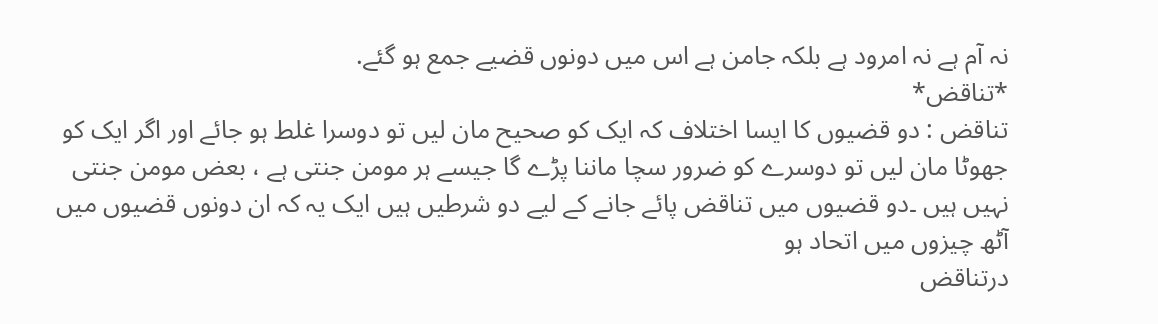نہ آم ہے نہ امرود ہے بلکہ جامن ہے اس میں دونوں قضیے جمع ہو گئے.
*تناقض*
تناقض : دو قضیوں کا ایسا اختلاف کہ ایک کو صحیح مان لیں تو دوسرا غلط ہو جائے اور اگر ایک کو جھوٹا مان لیں تو دوسرے کو ضرور سچا ماننا پڑے گا جیسے ہر مومن جنتی ہے ، بعض مومن جنتی نہیں ہیں ۔دو قضیوں میں تناقض پائے جانے کے لیے دو شرطیں ہیں ایک یہ کہ ان دونوں قضیوں میں آٹھ چیزوں میں اتحاد ہو
درتناقض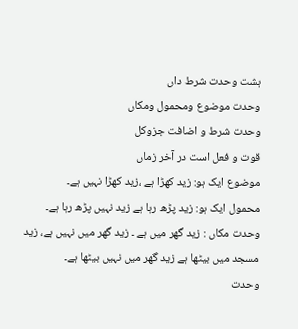ہشت وحدت شرط داں
وحدت موضوع ومحمول ومکاں
وحدت شرط و اضافت جزوکل
قوت و فعل است در آخر زماں
موضوع ایک ہو: زید کھڑا ہے ،زید کھڑا نہیں ہے۔
محمول ایک ہو: زید پڑھ رہا ہے زید نہیں پڑھ رہا ہے۔
وحدت مکاں : زید گھر میں ہے ۔ زید گھر میں نہیں ہے، زید مسجد میں بیٹھا ہے زید گھر میں نہیں بیٹھا ہے۔
وحدت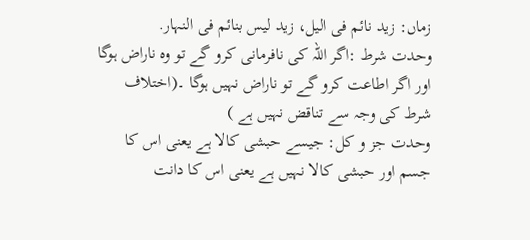زماں: زید نائم فی الیل، زید لیس بنائم فی النہار.
وحدت شرط :اگر اللہ کی نافرمانی کرو گے تو وہ ناراض ہوگا اور اگر اطاعت کرو گے تو ناراض نہیں ہوگا ۔(اختلاف شرط کی وجہ سے تناقض نہیں ہے )
وحدت جز و کل: جیسے حبشی کالا ہے یعنی اس کا جسم اور حبشی کالا نہیں ہے یعنی اس کا دانت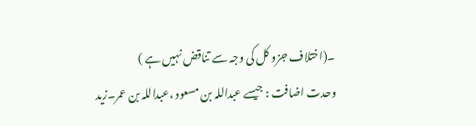۔(اختلاف جزو کل کی وجہ سے تناقض نہیں ہے )
وحدت اضافت : جیسے عبداللہ بن مسعود ،عبداللہ بن عمر۔زید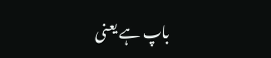باپ ہے یعنی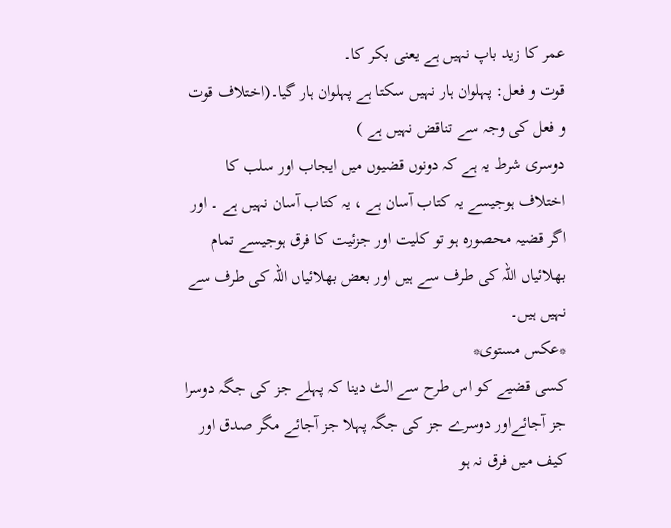عمر کا زید باپ نہیں ہے یعنی بکر کا۔
قوت و فعل: پہلوان ہار نہیں سکتا ہے پہلوان ہار گیا۔(اختلاف قوت و فعل کی وجہ سے تناقض نہیں ہے )
دوسری شرط یہ ہے کہ دونوں قضیوں میں ایجاب اور سلب کا اختلاف ہوجیسے یہ کتاب آسان ہے ، یہ کتاب آسان نہیں ہے ۔ اور اگر قضیہ محصورہ ہو تو کلیت اور جزئیت کا فرق ہوجیسے تمام بھلائیاں اللہ کی طرف سے ہیں اور بعض بھلائیاں اللہ کی طرف سے نہیں ہیں۔
*عکس مستوی*
کسی قضیے کو اس طرح سے الٹ دینا کہ پہلے جز کی جگہ دوسرا جز آجائےاور دوسرے جز کی جگہ پہلا جز آجائے مگر صدق اور کیف میں فرق نہ ہو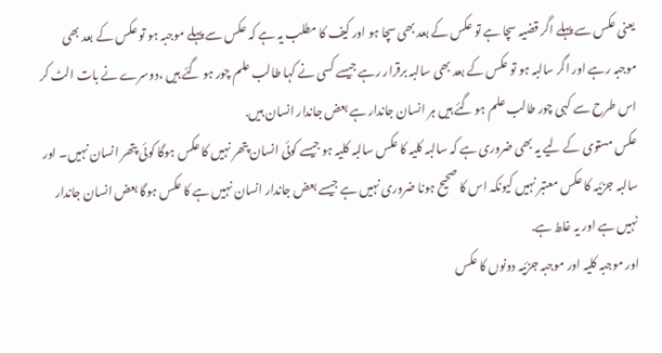یعنی عکس سے پہلے اگر قضیہ سچا ہے تو عکس کے بعد بھی سچا ہو اور کیف کا مطلب یہ ہے کہ عکس سے پہلے موجبہ ہو تو عکس کے بعد بھی موجبہ رہے اور اگر سالبہ ہو تو عکس کے بعد بھی سالبہ برقرار رہے جیسے کسی نے کہا طالب علم چور ہو گئے ہیں ،دوسرے نے بات الٹ کر اس طرح سے کہی چور طالب علم ہو گئے ہیں ہر انسان جاندار ہے بعض جاندار انسان ہیں.
عکس مستوی کے لیے یہ بھی ضروری ہے کہ سالبہ کلیہ کا عکس سالبہ کلیہ ہو جیسے کوئی انسان پتھر نہیں کا عکس ہوگا کوئی پتھر انسان نہیں۔ اور سالبہ جزئیہ کا عکس معتبر نہیں کیونکہ اس کا صحیح ہونا ضروری نہیں ہے جیسے بعض جاندار انسان نہیں ہے کا عکس ہوگا بعض انسان جاندار نہیں ہے اور یہ غلط ہے.
اور موجبہ کلیہ اور موجبہ جزئیہ دونوں کا عکس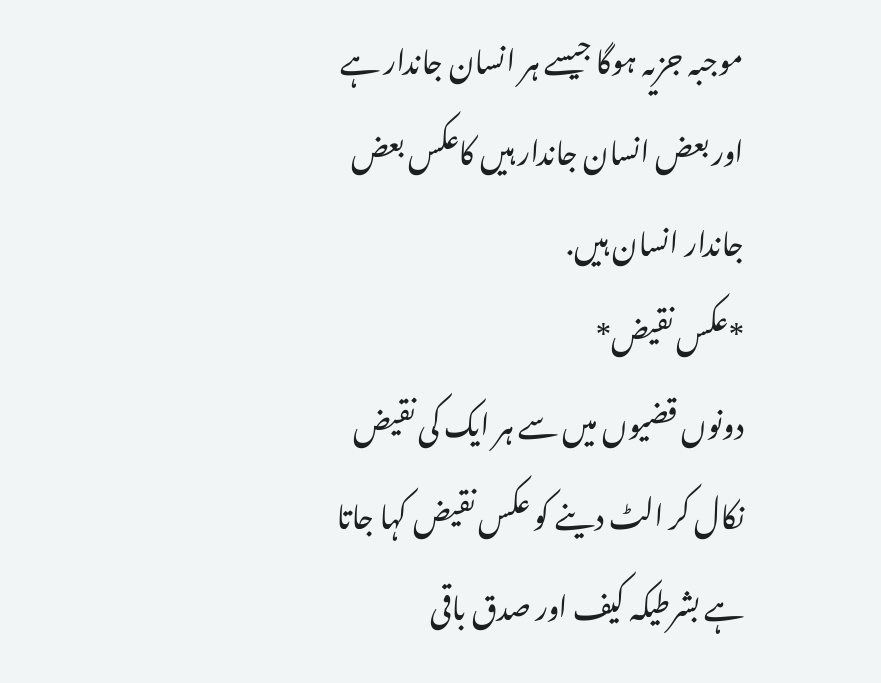موجبہ جزیہ ہوگا جیسے ہر انسان جاندار ہے اور بعض انسان جاندار ہیں کاعکس بعض جاندار انسان ہیں.
*عکس نقیض*
دونوں قضیوں میں سے ہر ایک کی نقیض نکال کر الٹ دینے کو عکس نقیض کہا جاتا ہے بشرطیکہ کیف اور صدق باقی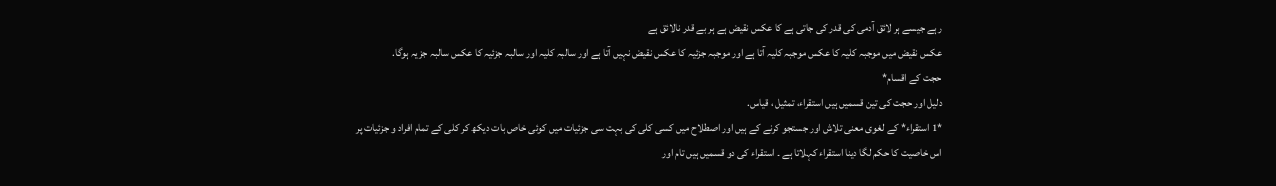رہے جیسے ہر لائق آدمی کی قدر کی جاتی ہے کا عکس نقیض ہے ہر بے قدر نالائق ہے
عکس نقیض میں موجبہ کلیہ کا عکس موجبہ کلیہ آتا ہے اور موجبہ جزئیہ کا عکس نقیض نہیں آتا ہے اور سالبہ کلیہ اور سالبہ جزئیہ کا عکس سالبہ جزیہ ہوگا.
حجت کے اقسام*
دلیل اور حجت کی تین قسمیں ہیں استقراء، تمثیل ، قیاس.
*1 استقراء* کے لغوی معنی تلاش اور جستجو کرنے کے ہیں اور اصطلاح میں کسی کلی کی بہت سی جزئیات میں کوئی خاص بات دیکھ کر کلی کے تمام افراد و جزئیات پر اس خاصیت کا حکم لگا دینا استقراء کہلاتا ہے ۔ استقراء کی دو قسمیں ہیں تام اور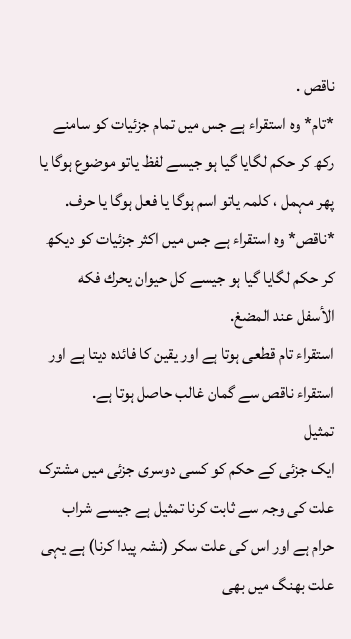ناقص .
*تام* وہ استقراء ہے جس میں تمام جزئیات کو سامنے رکھ کر حکم لگایا گیا ہو جیسے لفظ یاتو موضوع ہوگا یا پھر مہمل ، کلمہ یاتو اسم ہوگا یا فعل ہوگا یا حرف.
*ناقص* وہ استقراء ہے جس میں اکثر جزئیات کو دیکھ کر حکم لگایا گیا ہو جیسے كل حيوان يحرك فكه الأسفل عند المضغ.
استقراء تام قطعی ہوتا ہے اور یقین کا فائدہ دیتا ہے اور استقراء ناقص سے گمان غالب حاصل ہوتا ہے.
تمثیل
ایک جزئی کے حکم کو کسی دوسری جزئی میں مشترک علت کی وجہ سے ثابت کرنا تمثیل ہے جیسے شراب حرام ہے اور اس کی علت سکر (نشہ پیدا کرنا) ہے یہی علت بھنگ میں بھی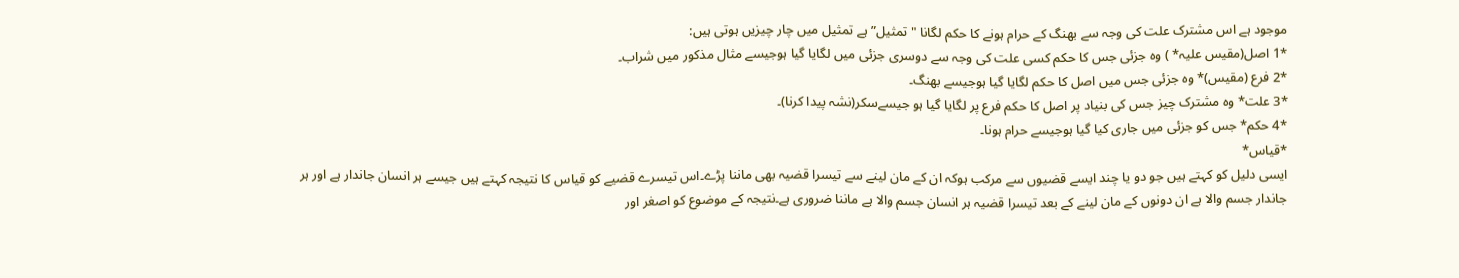موجود ہے اس مشترک علت کی وجہ سے بھنگ کے حرام ہونے کا حکم لگانا "تمثیل” ہے تمثیل میں چار چیزیں ہوتی ہیں:
*1 اصل(مقیس علیہ* ) وہ جزئی جس کا حکم کسی علت کی وجہ سے دوسری جزئی میں لگایا گیا ہوجیسے مثال مذکور میں شراب۔
*2 فرع (مقیس)* وہ جزئی جس میں اصل کا حکم لگایا گیا ہوجیسے بھنگ۔
*3 علت* وہ مشترک چیز جس کی بنیاد پر اصل کا حکم فرع پر لگایا گیا ہو جیسےسکر(نشہ پیدا کرنا)۔
*4 حکم* جس کو جزئی میں جاری کیا گیا ہوجیسے حرام ہونا۔
*قیاس*
ایسی دلیل کو کہتے ہیں جو دو یا چند ایسے قضیوں سے مرکب ہوکہ ان کے مان لینے سے تیسرا قضیہ بھی ماننا پڑے۔اس تیسرے قضیے کو قیاس کا نتیجہ کہتے ہیں جیسے ہر انسان جاندار ہے اور ہر جاندار جسم والا ہے ان دونوں کے مان لینے کے بعد تیسرا قضیہ ہر انسان جسم والا ہے ماننا ضروری ہے۔نتیجہ کے موضوع کو اصغر اور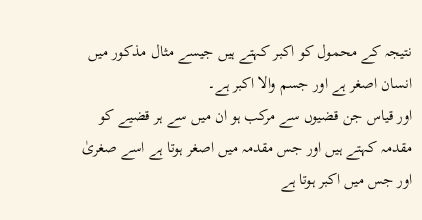نتیجہ کے محمول کو اکبر کہتے ہیں جیسے مثال مذکور میں انسان اصغر ہے اور جسم والا اکبر ہے۔
اور قیاس جن قضیوں سے مرکب ہو ان میں سے ہر قضیے کو مقدمہ کہتے ہیں اور جس مقدمہ میں اصغر ہوتا ہے اسے صغریٰ اور جس میں اکبر ہوتا ہے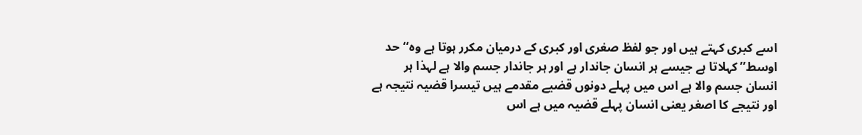اسے کبری کہتے ہیں اور جو لفظ صغری اور کبری کے درمیان مکرر ہوتا ہے وہ‘‘حد اوسط’’ کہلاتا ہے جیسے ہر انسان جاندار ہے اور ہر جاندار جسم والا ہے لہذا ہر انسان جسم والا ہے اس میں پہلے دونوں قضیے مقدمے ہیں تیسرا قضیہ نتیجہ ہے اور نتیجے کا اصغر یعنی انسان پہلے قضیہ میں ہے اس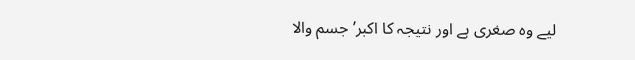لیے وہ صغری ہے اور نتیجہ کا اکبر’ جسم والا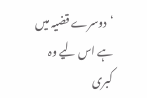‘دوسرے قضیہ میں ہے اس لیے وہ کبری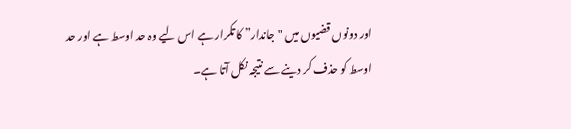اور دونوں قضیوں میں "جاندار” کا تکرار ہے اس لیے وہ حد اوسط ہے اور حد اوسط کو حذف کر دینے سے نتیجہ نکل آتا ہے۔